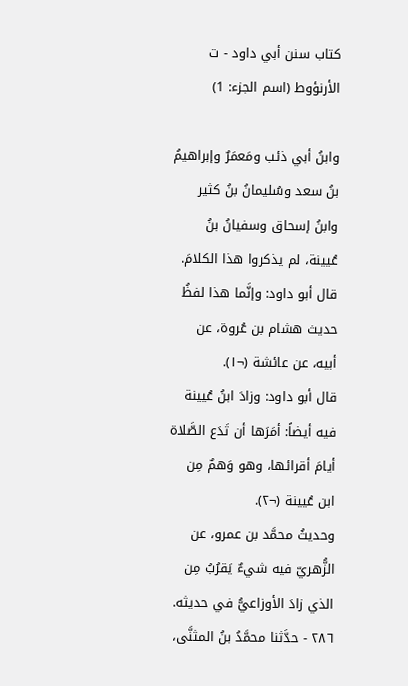كتاب سنن أبي داود - ت الأرنؤوط (اسم الجزء: 1)

وابنُ أبي ذئب ومَعمَرٌ وإبراهيمُ بنُ سعد وسُليمانُ بنُ كثير وابنُ إسحاق وسفيانُ بنُ عُيينة، لم يذكروا هذا الكلامَ.
قال أبو داود: وإنَّما هذا لفظُ حديث هشام بن عُروة، عن أبيه، عن عائشة (¬١).
قال أبو داود: وزادَ ابنُ عُيينة فيه أيضاً: أمَرَها أن تَدَع الصَّلاة أيامَ أقرائها، وهو وَهمٌ مِن ابن عُيينة (¬٢).
وحديثُ محمَّد بن عمرو، عن الزُّهريّ فيه شيءٌ يَقرُبُ مِن الذي زادَ الأوزاعيُّ في حديثه.
٢٨٦ - حدَّثنا محمَّدُ بنُ المثنَّى،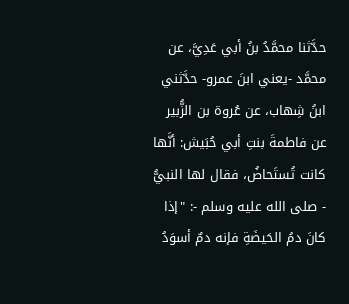حدَّثنا محمَّدُ بنُ أبي عَدِيَّ، عن محمَّد -يعني ابنَ عمرو- حدَّثني ابنُ شِهاب، عن عُروة بن الزُّبير
عن فاطمةَ بنتِ أبي حُبَيش: أنَّها كانت تُستَحاضُ، فقال لها النبيُّ - صلى الله عليه وسلم -: "إذا كانَ دمُ الحَيضَةِ فإنه دمٌ أسوَدُ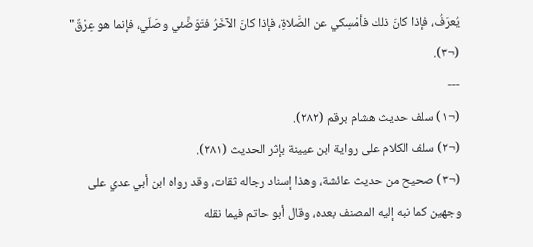يُعرَفُ، فإذا كانَ ذلك فأمْسِكي عن الصَّلاةِ، فإذا كانَ الآخَرُ فتَوَضَّئي وصَلّي، فإنما هو عِرْقٌ" (¬٣).
---
(¬١) سلف حديث هشام برقم (٢٨٢).
(¬٢) سلف الكلام على رواية ابن عيينة بإثر الحديث (٢٨١).
(¬٣) صحيح من حديث عائشة، وهذا إسناد رجاله ثقات، وقد رواه ابن أبي عدي على وجهين كما نبه إليه المصنف بعده، وقال أبو حاتم فيما نقله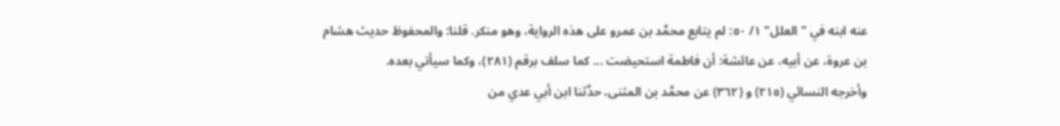عنه ابنه في "العلل" ١/ ٥٠: لم يتابع محمَّد بن عمرو على هذه الرواية، وهو منكر. قلنا: والمحفوظ حديث هشام بن عروة، عن أبيه، عن عائشة: أن فاطمة استحيضت ... كما سلف برقم (٢٨١)، وكما سيأتي بعده.
وأخرجه النسائي (٢١٥) و (٣٦٢) عن محمَّد بن المثنى، حدَّثنا ابن أبي عدي من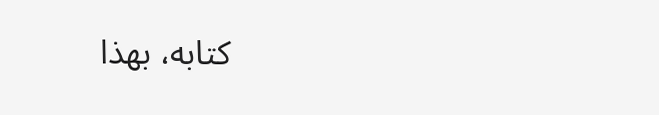كتابه، بهذا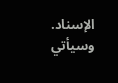الإسناد.
وسيأتي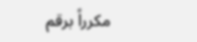مكرراً برقم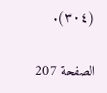(٣٠٤).

الصفحة 207